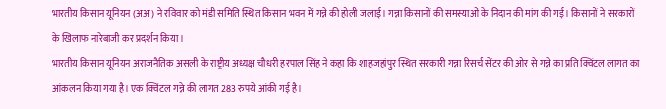भारतीय किसान यूनियन (अअ) ने रविवार को मंडी समिति स्थित किसान भवन में गन्ने की होली जलाई। गन्ना किसानों की समस्याओं के निदान की मांग की गई। किसानों ने सरकारों के खिलाफ नारेबाजी कर प्रदर्शन किया।
भारतीय किसान यूनियन अराजनैतिक असली के राष्ट्रीय अध्यक्ष चौधरी हरपाल सिंह ने कहा कि शाहजहांपुर स्थित सरकारी गन्ना रिसर्च सेंटर की ओर से गन्ने का प्रति क्विंटल लागत का आंकलन किया गया है। एक क्विंटल गन्ने की लागत 283 रुपये आंकी गई है।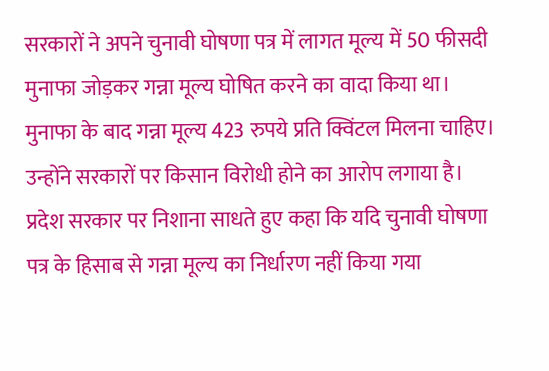सरकारों ने अपने चुनावी घोषणा पत्र में लागत मूल्य में 50 फीसदी मुनाफा जोड़कर गन्ना मूल्य घोषित करने का वादा किया था। मुनाफा के बाद गन्ना मूल्य 423 रुपये प्रति क्विंटल मिलना चाहिए। उन्होंने सरकारों पर किसान विरोधी होने का आरोप लगाया है।
प्रदेश सरकार पर निशाना साधते हुए कहा कि यदि चुनावी घोषणा पत्र के हिसाब से गन्ना मूल्य का निर्धारण नहीं किया गया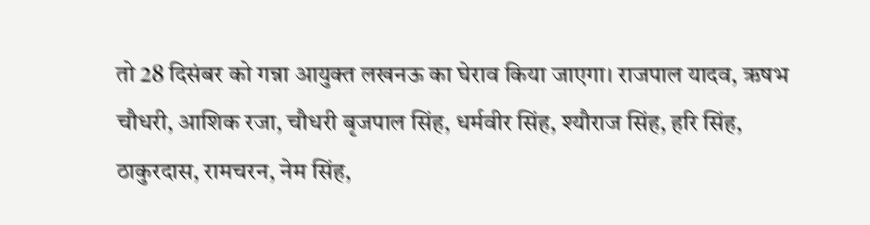तो 28 दिसंबर को गन्ना आयुक्त लखनऊ का घेराव किया जाएगा। राजपाल यादव, ऋषभ चौधरी, आशिक रजा, चौधरी बृजपाल सिंह, धर्मवीर सिंह, श्यौराज सिंह, हरि सिंह, ठाकुरदास, रामचरन, नेम सिंह,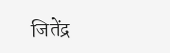जितेंद्र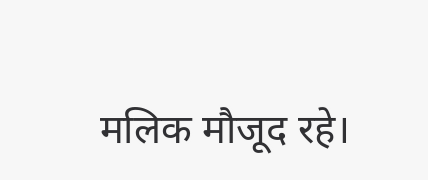मलिक मौजूद रहे।